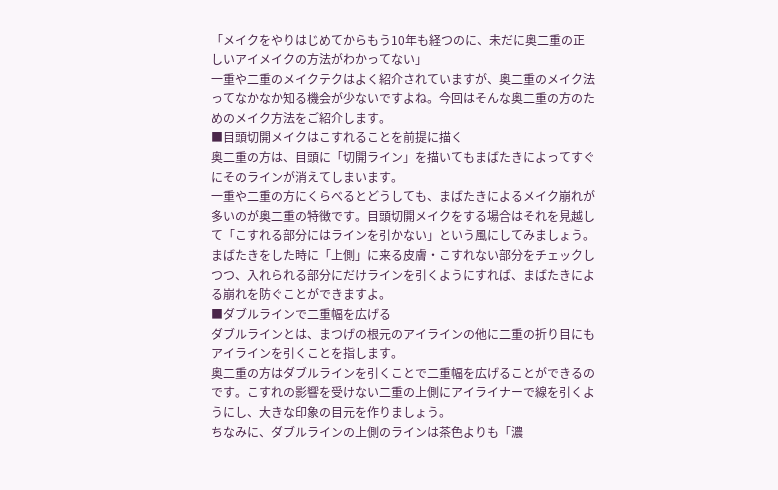「メイクをやりはじめてからもう10年も経つのに、未だに奥二重の正しいアイメイクの方法がわかってない」
一重や二重のメイクテクはよく紹介されていますが、奥二重のメイク法ってなかなか知る機会が少ないですよね。今回はそんな奥二重の方のためのメイク方法をご紹介します。
■目頭切開メイクはこすれることを前提に描く
奥二重の方は、目頭に「切開ライン」を描いてもまばたきによってすぐにそのラインが消えてしまいます。
一重や二重の方にくらべるとどうしても、まばたきによるメイク崩れが多いのが奥二重の特徴です。目頭切開メイクをする場合はそれを見越して「こすれる部分にはラインを引かない」という風にしてみましょう。
まばたきをした時に「上側」に来る皮膚・こすれない部分をチェックしつつ、入れられる部分にだけラインを引くようにすれば、まばたきによる崩れを防ぐことができますよ。
■ダブルラインで二重幅を広げる
ダブルラインとは、まつげの根元のアイラインの他に二重の折り目にもアイラインを引くことを指します。
奥二重の方はダブルラインを引くことで二重幅を広げることができるのです。こすれの影響を受けない二重の上側にアイライナーで線を引くようにし、大きな印象の目元を作りましょう。
ちなみに、ダブルラインの上側のラインは茶色よりも「濃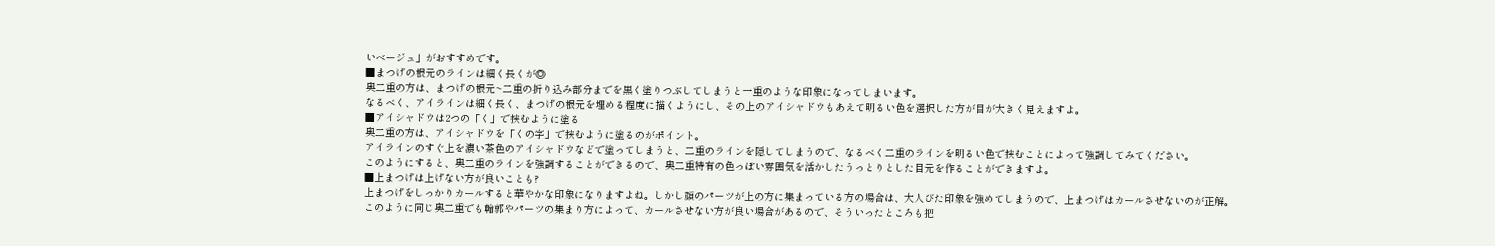いベージュ」がおすすめです。
■まつげの根元のラインは細く長くが◎
奥二重の方は、まつげの根元~二重の折り込み部分までを黒く塗りつぶしてしまうと一重のような印象になってしまいます。
なるべく、アイラインは細く長く、まつげの根元を埋める程度に描くようにし、その上のアイシャドウもあえて明るい色を選択した方が目が大きく見えますよ。
■アイシャドウは2つの「く」で挟むように塗る
奥二重の方は、アイシャドウを「くの字」で挟むように塗るのがポイント。
アイラインのすぐ上を濃い茶色のアイシャドウなどで塗ってしまうと、二重のラインを隠してしまうので、なるべく二重のラインを明るい色で挟むことによって強調してみてください。
このようにすると、奥二重のラインを強調することができるので、奥二重特有の色っぽい雰囲気を活かしたうっとりとした目元を作ることができますよ。
■上まつげは上げない方が良いことも?
上まつげをしっかりカールすると華やかな印象になりますよね。しかし顔のパーツが上の方に集まっている方の場合は、大人びた印象を強めてしまうので、上まつげはカールさせないのが正解。
このように同じ奥二重でも輪郭やパーツの集まり方によって、カールさせない方が良い場合があるので、そういったところも把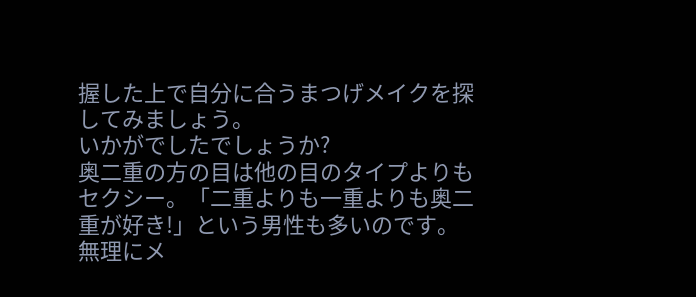握した上で自分に合うまつげメイクを探してみましょう。
いかがでしたでしょうか?
奥二重の方の目は他の目のタイプよりもセクシー。「二重よりも一重よりも奥二重が好き!」という男性も多いのです。
無理にメ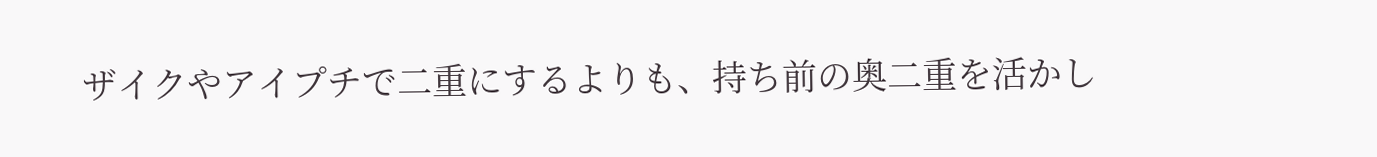ザイクやアイプチで二重にするよりも、持ち前の奥二重を活かし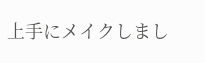上手にメイクしまし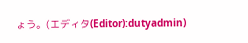ょう。(エディタ(Editor):dutyadmin)